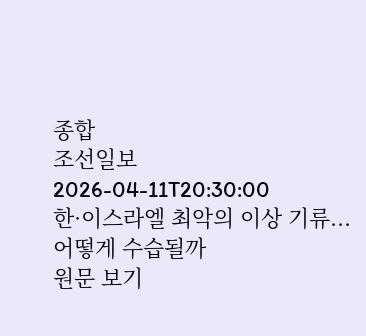종합
조선일보
2026-04-11T20:30:00
한·이스라엘 최악의 이상 기류...어떻게 수습될까
원문 보기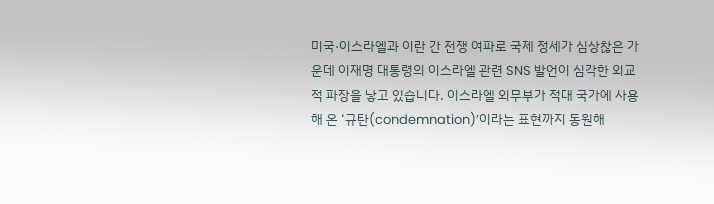미국·이스라엘과 이란 간 전쟁 여파로 국제 정세가 심상찮은 가운데 이재명 대통령의 이스라엘 관련 SNS 발언이 심각한 외교적 파장을 낳고 있습니다. 이스라엘 외무부가 적대 국가에 사용해 온 ‘규탄(condemnation)’이라는 표현까지 동원해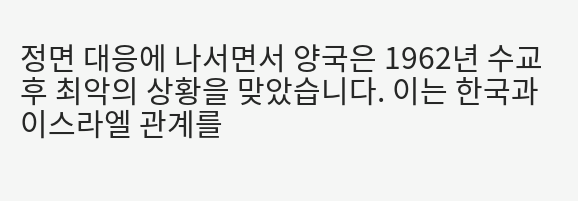정면 대응에 나서면서 양국은 1962년 수교 후 최악의 상황을 맞았습니다. 이는 한국과 이스라엘 관계를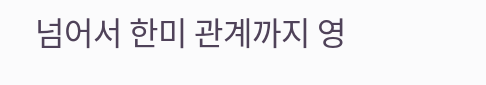넘어서 한미 관계까지 영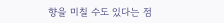향을 미칠 수도 있다는 점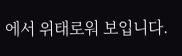에서 위태로워 보입니다.